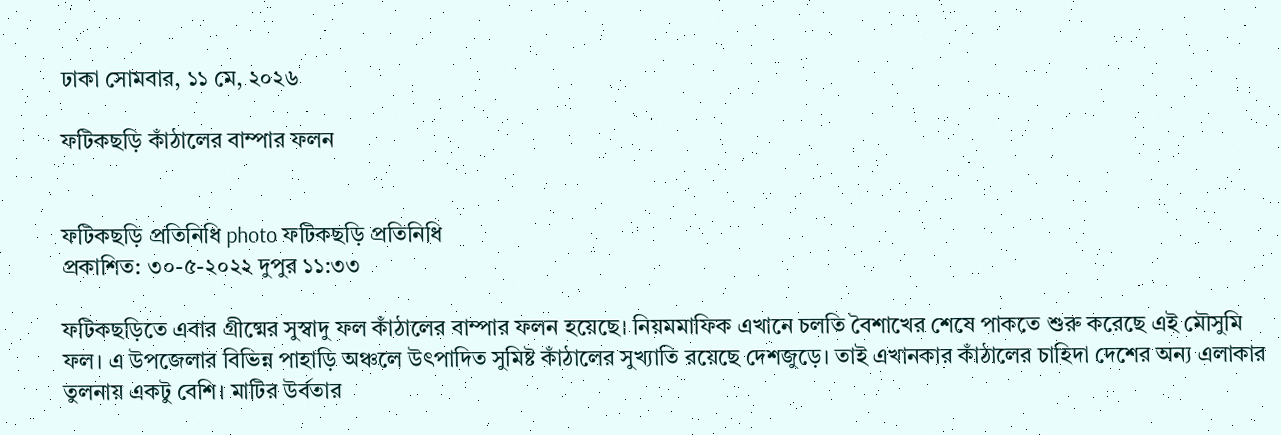ঢাকা সোমবার, ১১ মে, ২০২৬

ফটিকছড়ি কাঁঠালের বাম্পার ফলন


ফটিকছড়ি প্রতিনিধি photo ফটিকছড়ি প্রতিনিধি
প্রকাশিত: ৩০-৫-২০২২ দুপুর ১১:৩৩

ফটিকছড়িতে এবার গ্রীষ্মের সুস্বাদু ফল কাঁঠালের বাম্পার ফলন হয়েছে। নিয়মমাফিক এখানে চলতি বৈশাখের শেষে পাকতে শুরু করেছে এই মৌসুমি ফল। এ উপজেলার বিভিন্ন পাহাড়ি অঞ্চলে উৎপাদিত সুমিষ্ট কাঁঠালের সুখ্যাতি রয়েছে দেশজুড়ে। তাই এখানকার কাঁঠালের চাহিদা দেশের অন্য এলাকার তুলনায় একটু বেশি। মাটির উর্বতার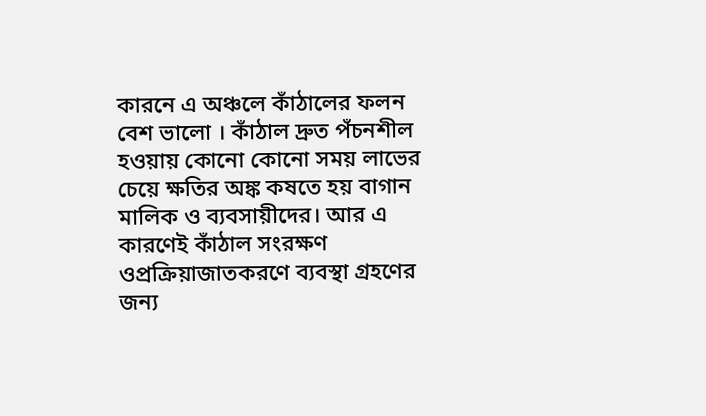কারনে এ অঞ্চলে কাঁঠালের ফলন বেশ ভালো । কাঁঠাল দ্রুত পঁচনশীল হওয়ায় কোনো কোনো সময় লাভের চেয়ে ক্ষতির অঙ্ক কষতে হয় বাগান মালিক ও ব্যবসায়ীদের। আর এ কারণেই কাঁঠাল সংরক্ষণ ওপ্রক্রিয়াজাতকরণে ব্যবস্থা গ্রহণের জন্য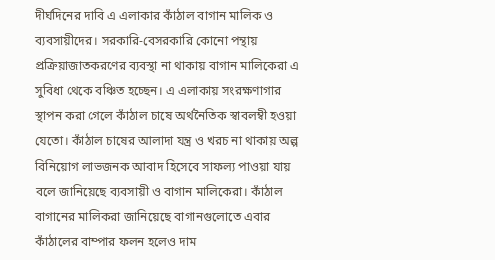দীর্ঘদিনের দাবি এ এলাকার কাঁঠাল বাগান মালিক ও ব্যবসায়ীদের। সরকারি-বেসরকারি কোনো পন্থায় প্রক্রিয়াজাতকরণের ব্যবস্থা না থাকায় বাগান মালিকেরা এ সুবিধা থেকে বঞ্চিত হচ্ছেন। এ এলাকায় সংরক্ষণাগার স্থাপন করা গেলে কাঁঠাল চাষে অর্থনৈতিক স্বাবলম্বী হওয়া যেতো। কাঁঠাল চাষের আলাদা যন্ত্র ও খরচ না থাকায় অল্প বিনিয়োগ লাভজনক আবাদ হিসেবে সাফল্য পাওয়া যায় বলে জানিয়েছে ব্যবসায়ী ও বাগান মালিকেরা। কাঁঠাল বাগানের মালিকরা জানিয়েছে বাগানগুলোতে এবার কাঁঠালের বাম্পার ফলন হলেও দাম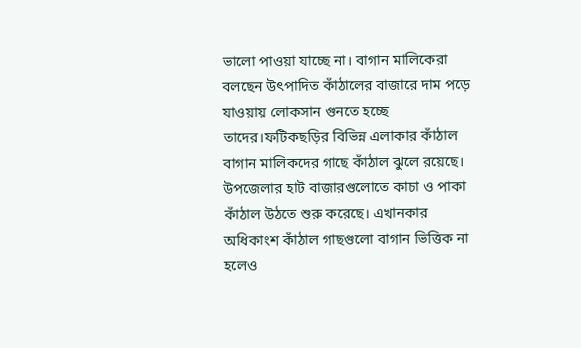ভালো পাওয়া যাচ্ছে না। বাগান মালিকেরা বলছেন উৎপাদিত কাঁঠালের বাজারে দাম পড়ে যাওয়ায় লোকসান গুনতে হচ্ছে তাদের।ফটিকছড়ির বিভিন্ন এলাকার কাঁঠাল বাগান মালিকদের গাছে কাঁঠাল ঝুলে রয়েছে। উপজেলার হাট বাজারগুলোতে কাচা ও পাকা কাঁঠাল উঠতে শুরু করেছে। এখানকার অধিকাংশ কাঁঠাল গাছগুলো বাগান ভিত্তিক না হলেও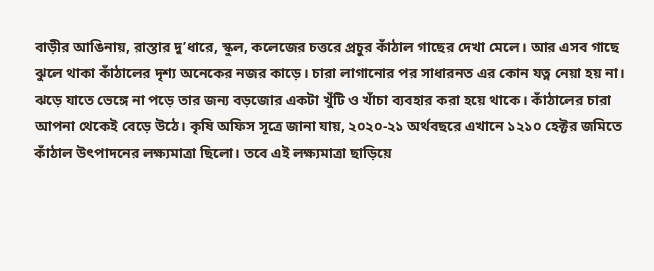বাড়ীর আঙিনায়, রাস্তার দু’ধারে, স্কুল, কলেজের চত্তরে প্রচুর কাঁঠাল গাছের দেখা মেলে। আর এসব গাছে ঝুলে থাকা কাঁঠালের দৃশ্য অনেকের নজর কাড়ে। চারা লাগানোর পর সাধারনত এর কোন যত্ন নেয়া হয় না। ঝড়ে যাতে ভেঙ্গে না পড়ে তার জন্য বড়জোর একটা খুঁটি ও খাঁচা ব্যবহার করা হয়ে থাকে। কাঁঠালের চারা আপনা থেকেই বেড়ে উঠে। কৃষি অফিস সূত্রে জানা যায়, ২০২০-২১ অর্থবছরে এখানে ১২১০ হেক্টর জমিতে কাঁঠাল উৎপাদনের লক্ষ্যমাত্রা ছিলো। তবে এই লক্ষ্যমাত্রা ছাড়িয়ে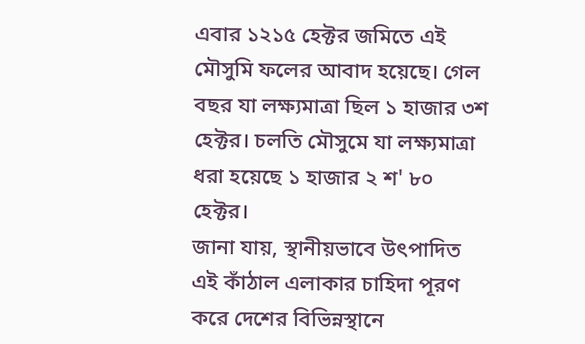এবার ১২১৫ হেক্টর জমিতে এই মৌসুমি ফলের আবাদ হয়েছে। গেল বছর যা লক্ষ্যমাত্রা ছিল ১ হাজার ৩শ হেক্টর। চলতি মৌসুমে যা লক্ষ্যমাত্রা ধরা হয়েছে ১ হাজার ২ শ' ৮০ হেক্টর।
জানা যায়, স্থানীয়ভাবে উৎপাদিত এই কাঁঠাল এলাকার চাহিদা পূরণ করে দেশের বিভিন্নস্থানে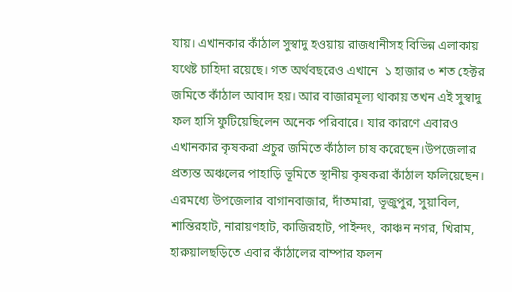যায়। এখানকার কাঁঠাল সুস্বাদু হওয়ায় রাজধানীসহ বিভিন্ন এলাকায় যথেষ্ট চাহিদা রয়েছে। গত অর্থবছরেও এখানে  ১ হাজার ৩ শত হেক্টর জমিতে কাঁঠাল আবাদ হয়। আর বাজারমূল্য থাকায় তখন এই সুস্বাদু ফল হাসি ফুটিয়েছিলেন অনেক পরিবারে। যার কারণে এবারও এখানকার কৃষকরা প্রচুর জমিতে কাঁঠাল চাষ করেছেন।উপজেলার প্রত্যন্ত অঞ্চলের পাহাড়ি ভূমিতে স্থানীয় কৃষকরা কাঁঠাল ফলিয়েছেন। এরমধ্যে উপজেলার বাগানবাজার, দাঁতমারা, ভূজুপুর, সুয়াবিল, শান্তিরহাট, নারায়ণহাট, কাজিরহাট, পাইন্দং, কাঞ্চন নগর, খিরাম, হারুয়ালছড়িতে এবার কাঁঠালের বাম্পার ফলন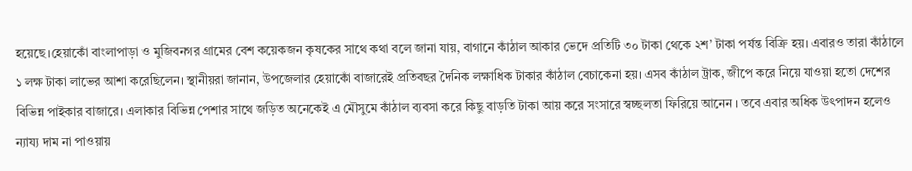হয়েছে।হেয়াকোঁ বাংলাপাড়া ও মুজিবনগর গ্রামের বেশ কয়েকজন কৃষকের সাথে কথা বলে জানা যায়, বাগানে কাঁঠাল আকার ভেদে প্রতিটি ৩০ টাকা থেকে ২শ’ টাকা পর্যন্ত বিক্রি হয়। এবারও তারা কাঁঠালে ১ লক্ষ টাকা লাভের আশা করেছিলেন। স্থানীয়রা জানান, উপজেলার হেয়াকোঁ বাজারেই প্রতিবছর দৈনিক লক্ষাধিক টাকার কাঁঠাল বেচাকেনা হয়। এসব কাঁঠাল ট্রাক, জীপে করে নিয়ে যাওয়া হতো দেশের বিভিন্ন পাইকার বাজারে। এলাকার বিভিন্ন পেশার সাথে জড়িত অনেকেই এ মৌসুমে কাঁঠাল ব্যবসা করে কিছু বাড়তি টাকা আয় করে সংসারে স্বচ্ছলতা ফিরিয়ে আনেন । তবে এবার অধিক উৎপাদন হলেও ন্যায্য দাম না পাওয়ায়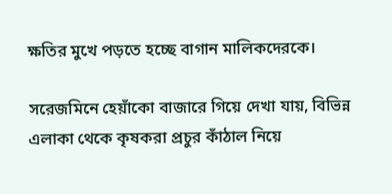ক্ষতির মুখে পড়তে হচ্ছে বাগান মালিকদেরকে।

সরেজমিনে হেয়াঁকো বাজারে গিয়ে দেখা যায়, বিভিন্ন এলাকা থেকে কৃষকরা প্রচুর কাঁঠাল নিয়ে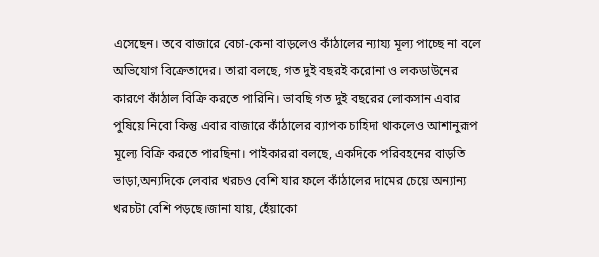এসেছেন। তবে বাজারে বেচা-কেনা বাড়লেও কাঁঠালের ন্যায্য মূল্য পাচ্ছে না বলে অভিযোগ বিক্রেতাদের। তারা বলছে, গত দুই বছরই করোনা ও লকডাউনের কারণে কাঁঠাল বিক্রি করতে পারিনি। ভাবছি গত দুই বছরের লোকসান এবার পুষিয়ে নিবো কিন্তু এবার বাজারে কাঁঠালের ব্যাপক চাহিদা থাকলেও আশানুরূপ মূল্যে বিক্রি করতে পারছিনা। পাইকাররা বলছে, একদিকে পরিবহনের বাড়তি ভাড়া,অন্যদিকে লেবার খরচও বেশি যার ফলে কাঁঠালের দামের চেয়ে অন্যান্য খরচটা বেশি পড়ছে।জানা যায়, হেঁয়াকো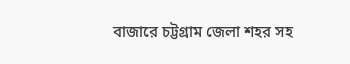বাজারে চট্টগ্রাম জেলা শহর সহ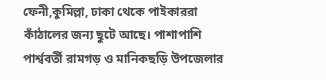ফেনী,কুমিল্লা, ঢাকা থেকে পাইকাররা কাঁঠালের জন্য ছুটে আছে। পাশাপাশি পার্শ্ববর্তী রামগড় ও মানিকছড়ি উপজেলার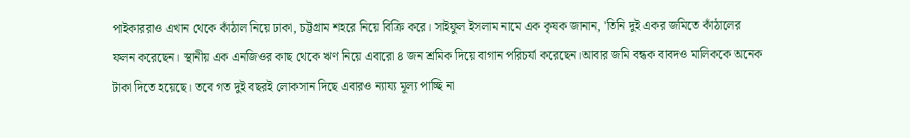পাইকাররাও এখান থেকে কাঁঠাল নিয়ে ঢাকা, চট্টগ্রাম শহরে নিয়ে বিক্রি করে। সাইফুল ইসলাম নামে এক কৃষক জানান, 'তিনি দুই একর জমিতে কাঁঠালের ফলন করেছেন। স্থানীয় এক এনজিওর কাছ থেকে ঋণ নিয়ে এবারো ৪ জন শ্রমিক দিয়ে বাগান পরিচর্যা করেছেন।আবার জমি বন্ধক বাবদও মালিককে অনেক টাকা দিতে হয়েছে। তবে গত দুই বছরই লোকসান দিছে এবারও ন্যায্য মূল্য পাচ্ছি না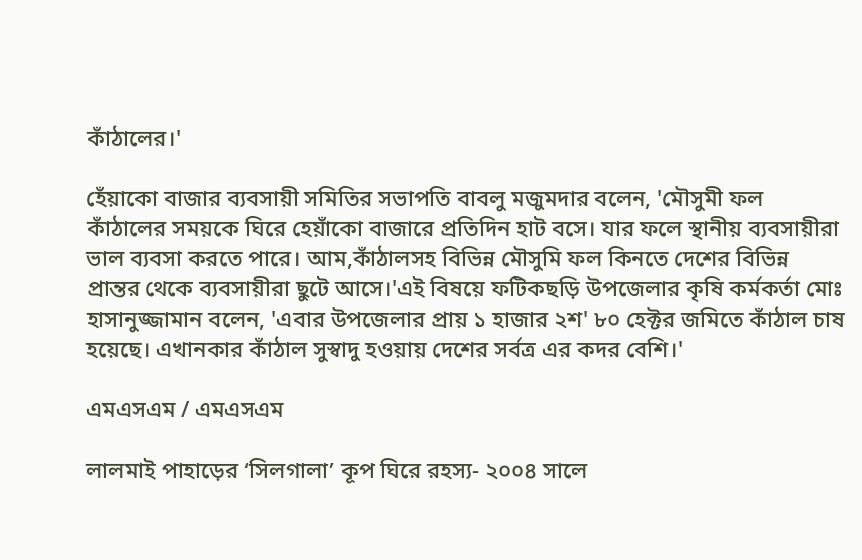কাঁঠালের।'

হেঁয়াকো বাজার ব্যবসায়ী সমিতির সভাপতি বাবলু মজুমদার বলেন, 'মৌসুমী ফল কাঁঠালের সময়কে ঘিরে হেয়াঁকো বাজারে প্রতিদিন হাট বসে। যার ফলে স্থানীয় ব্যবসায়ীরা ভাল ব্যবসা করতে পারে। আম,কাঁঠালসহ বিভিন্ন মৌসুমি ফল কিনতে দেশের বিভিন্ন প্রান্তর থেকে ব্যবসায়ীরা ছুটে আসে।'এই বিষয়ে ফটিকছড়ি উপজেলার কৃষি কর্মকর্তা মোঃ হাসানুজ্জামান বলেন, 'এবার উপজেলার প্রায় ১ হাজার ২শ' ৮০ হেক্টর জমিতে কাঁঠাল চাষ হয়েছে। এখানকার কাঁঠাল সুস্বাদু হওয়ায় দেশের সর্বত্র এর কদর বেশি।'

এমএসএম / এমএসএম

লালমাই পাহাড়ের ‘সিলগালা’ কূপ ঘিরে রহস্য- ২০০৪ সালে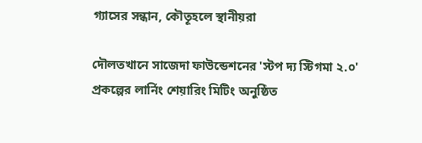গ্যাসের সন্ধান, কৌতূহলে স্থানীয়রা

দৌলতখানে সাজেদা ফাউন্ডেশনের 'স্টপ দ্য স্টিগমা ২.০' প্রকল্পের লার্নিং শেয়ারিং মিটিং অনুষ্ঠিত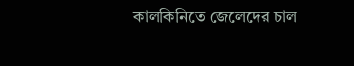কালকিনিতে জেলেদের চাল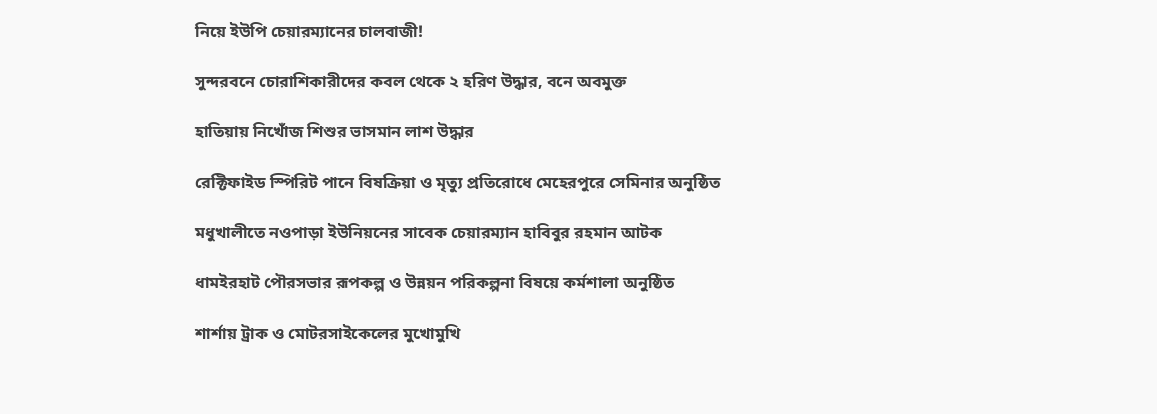নিয়ে ইউপি চেয়ারম্যানের চালবাজী!

সুন্দরবনে চোরাশিকারীদের কবল থেকে ২ হরিণ উদ্ধার, বনে অবমুক্ত

হাতিয়ায় নিখোঁজ শিশুর ভাসমান লাশ উদ্ধার

রেক্টিফাইড স্পিরিট পানে বিষক্রিয়া ও মৃত্যু প্রতিরোধে মেহেরপুরে সেমিনার অনুষ্ঠিত

মধুখালীতে নওপাড়া ইউনিয়নের সাবেক চেয়ারম্যান হাবিবুর রহমান আটক

ধামইরহাট পৌরসভার রূপকল্প ও উন্নয়ন পরিকল্পনা বিষয়ে কর্মশালা অনুষ্ঠিত

শার্শায় ট্রাক ও মোটরসাইকেলের মুখোমুখি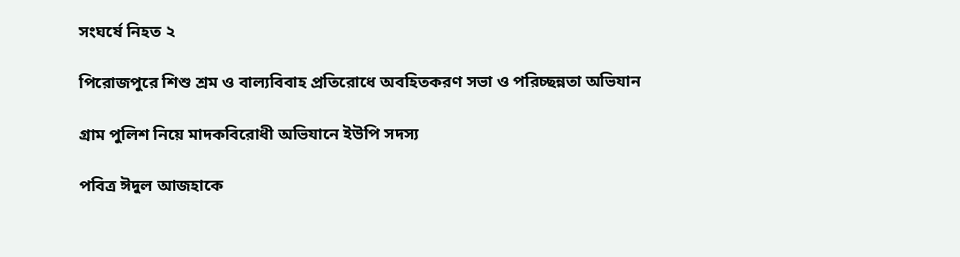সংঘর্ষে নিহত ২

পিরোজপুরে শিশু শ্রম ও বাল্যবিবাহ প্রতিরোধে অবহিতকরণ সভা ও পরিচ্ছন্নতা অভিযান

গ্রাম পুলিশ নিয়ে মাদকবিরোধী অভিযানে ইউপি সদস্য

পবিত্র ঈদুল আজহাকে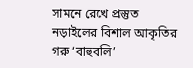সামনে রেখে প্রস্তুত নড়াইলের বিশাল আকৃতির গরু ‘বাহুবলি’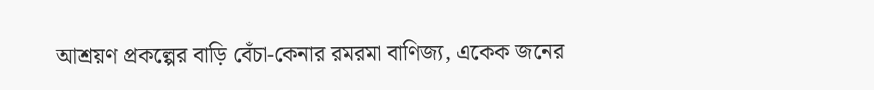আশ্রয়ণ প্রকল্পের বাড়ি বেঁচা-কেনার রমরমা বাণিজ্য, একেক জনের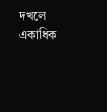দখলে একাধিক